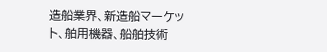造船業界、新造船マーケット、舶用機器、船舶技術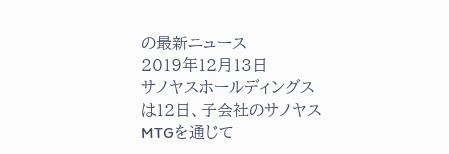の最新ニュース
2019年12月13日
サノヤスホールディングスは12日、子会社のサノヤスMTGを通じて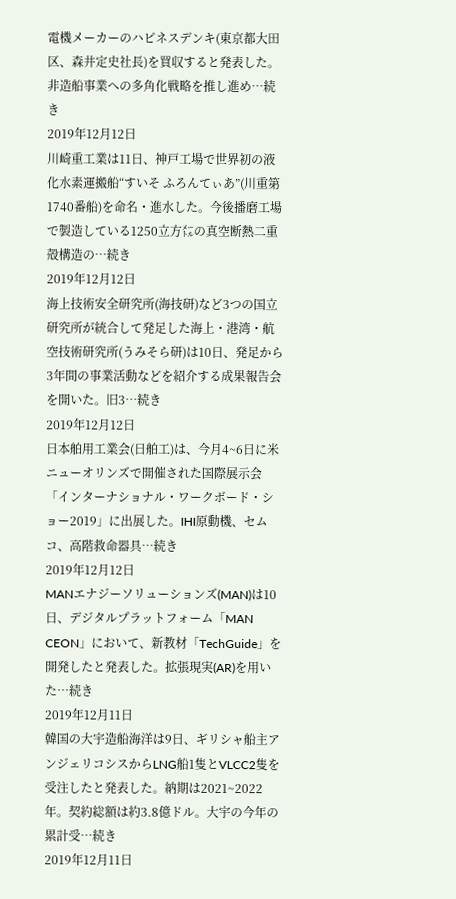電機メーカーのハピネスデンキ(東京都大田区、森井定史社長)を買収すると発表した。非造船事業への多角化戦略を推し進め…続き
2019年12月12日
川崎重工業は11日、神戸工場で世界初の液化水素運搬船“すいそ ふろんてぃあ”(川重第1740番船)を命名・進水した。今後播磨工場で製造している1250立方㍍の真空断熱二重殻構造の…続き
2019年12月12日
海上技術安全研究所(海技研)など3つの国立研究所が統合して発足した海上・港湾・航空技術研究所(うみそら研)は10日、発足から3年間の事業活動などを紹介する成果報告会を開いた。旧3…続き
2019年12月12日
日本舶用工業会(日舶工)は、今月4~6日に米ニューオリンズで開催された国際展示会「インターナショナル・ワークボード・ショー2019」に出展した。IHI原動機、セムコ、高階救命器具…続き
2019年12月12日
MANエナジーソリューションズ(MAN)は10日、デジタルプラットフォーム「MAN CEON」において、新教材「TechGuide」を開発したと発表した。拡張現実(AR)を用いた…続き
2019年12月11日
韓国の大宇造船海洋は9日、ギリシャ船主アンジェリコシスからLNG船1隻とVLCC2隻を受注したと発表した。納期は2021~2022年。契約総額は約3.8億ドル。大宇の今年の累計受…続き
2019年12月11日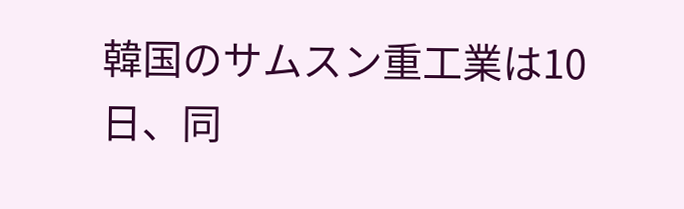韓国のサムスン重工業は10日、同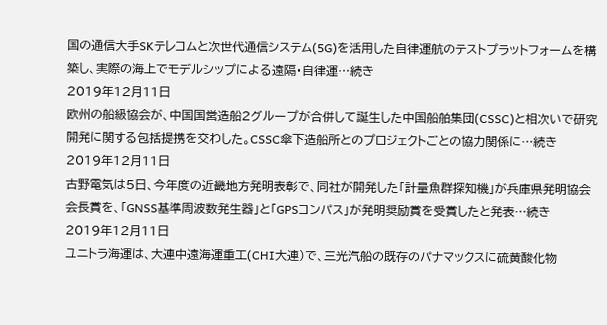国の通信大手SKテレコムと次世代通信システム(5G)を活用した自律運航のテストプラットフォームを構築し、実際の海上でモデルシップによる遠隔・自律運…続き
2019年12月11日
欧州の船級協会が、中国国営造船2グループが合併して誕生した中国船舶集団(CSSC)と相次いで研究開発に関する包括提携を交わした。CSSC傘下造船所とのプロジェクトごとの協力関係に…続き
2019年12月11日
古野電気は5日、今年度の近畿地方発明表彰で、同社が開発した「計量魚群探知機」が兵庫県発明協会会長賞を、「GNSS基準周波数発生器」と「GPSコンパス」が発明奨励賞を受賞したと発表…続き
2019年12月11日
ユニトラ海運は、大連中遠海運重工(CHI大連)で、三光汽船の既存のパナマックスに硫黄酸化物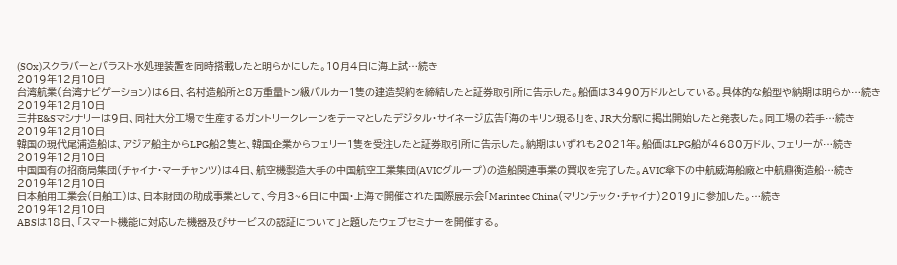(SOx)スクラバーとバラスト水処理装置を同時搭載したと明らかにした。10月4日に海上試…続き
2019年12月10日
台湾航業(台湾ナビゲーション)は6日、名村造船所と8万重量トン級バルカー1隻の建造契約を締結したと証券取引所に告示した。船価は3490万ドルとしている。具体的な船型や納期は明らか…続き
2019年12月10日
三井E&Sマシナリーは9日、同社大分工場で生産するガントリークレーンをテーマとしたデジタル・サイネージ広告「海のキリン現る!」を、JR大分駅に掲出開始したと発表した。同工場の若手…続き
2019年12月10日
韓国の現代尾浦造船は、アジア船主からLPG船2隻と、韓国企業からフェリー1隻を受注したと証券取引所に告示した。納期はいずれも2021年。船価はLPG船が4680万ドル、フェリーが…続き
2019年12月10日
中国国有の招商局集団(チャイナ・マーチャンツ)は4日、航空機製造大手の中国航空工業集団(AVICグループ)の造船関連事業の買収を完了した。AVIC傘下の中航威海船廠と中航鼎衡造船…続き
2019年12月10日
日本舶用工業会(日舶工)は、日本財団の助成事業として、今月3~6日に中国・上海で開催された国際展示会「Marintec China(マリンテック・チャイナ)2019」に参加した。…続き
2019年12月10日
ABSは18日、「スマート機能に対応した機器及びサービスの認証について」と題したウェブセミナーを開催する。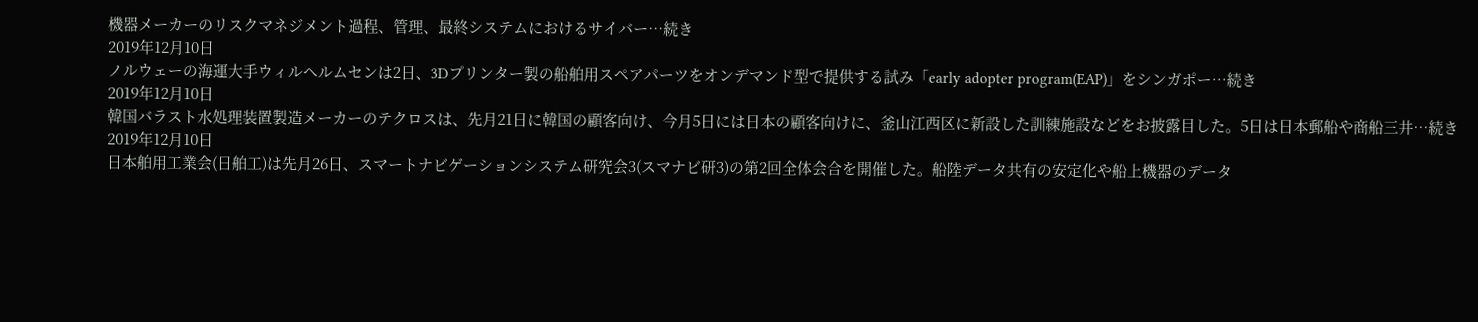機器メーカーのリスクマネジメント過程、管理、最終システムにおけるサイバー…続き
2019年12月10日
ノルウェーの海運大手ウィルヘルムセンは2日、3Dプリンター製の船舶用スペアパーツをオンデマンド型で提供する試み「early adopter program(EAP)」をシンガポー…続き
2019年12月10日
韓国バラスト水処理装置製造メーカーのテクロスは、先月21日に韓国の顧客向け、今月5日には日本の顧客向けに、釜山江西区に新設した訓練施設などをお披露目した。5日は日本郵船や商船三井…続き
2019年12月10日
日本舶用工業会(日舶工)は先月26日、スマートナビゲーションシステム研究会3(スマナビ研3)の第2回全体会合を開催した。船陸データ共有の安定化や船上機器のデータ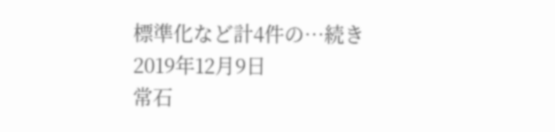標準化など計4件の…続き
2019年12月9日
常石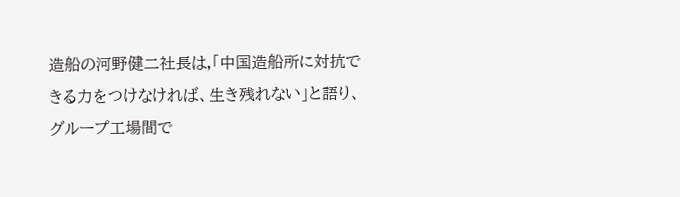造船の河野健二社長は,「中国造船所に対抗できる力をつけなければ、生き残れない」と語り、グループ工場間で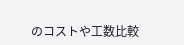のコストや工数比較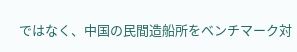ではなく、中国の民間造船所をベンチマーク対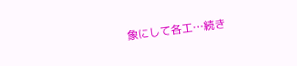象にして各工…続き